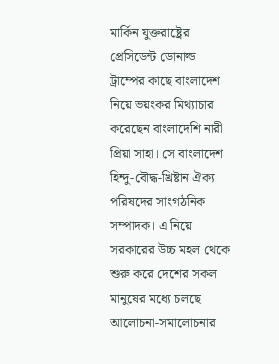মার্কিন যুক্তরাষ্ট্রের প্রেসিডেন্ট ডোনাল্ড ট্রাম্পের কাছে বাংলাদেশ নিয়ে ভয়ংকর মিথ্যাচার করেছেন বাংলাদেশি নারী প্রিয়া সাহা। সে বাংলাদেশ হিন্দু-বৌদ্ধ-খ্রিষ্টান ঐক্য পরিষদের সাংগঠনিক সম্পাদক। এ নিয়ে সরকারের উচ্চ মহল থেকে শুরু করে দেশের সকল মানুষের মধ্যে চলছে আলোচনা-সমালোচনার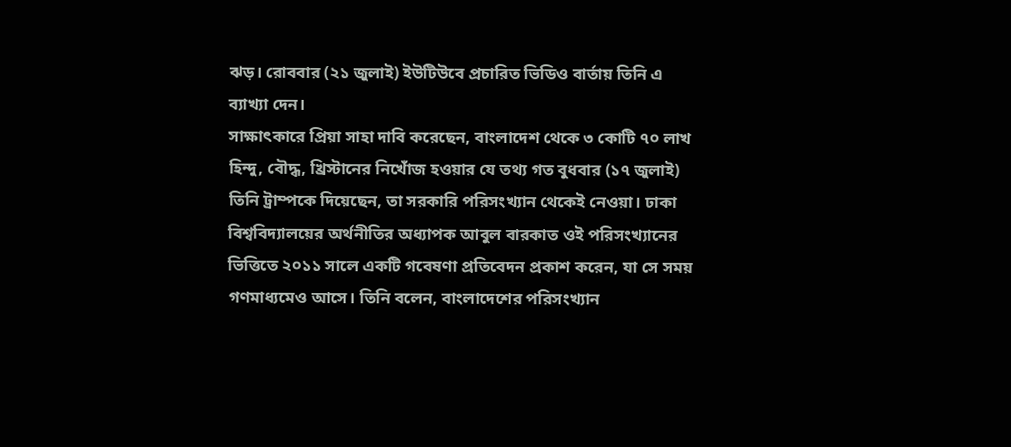ঝড়। রোববার (২১ জুলাই) ইউটিউবে প্রচারিত ভিডিও বার্তায় তিনি এ ব্যাখ্যা দেন।
সাক্ষাৎকারে প্রিয়া সাহা দাবি করেছেন, বাংলাদেশ থেকে ৩ কোটি ৭০ লাখ হিন্দু, বৌদ্ধ, খ্রিস্টানের নিখোঁজ হওয়ার যে তথ্য গত বুধবার (১৭ জুলাই) তিনি ট্রাম্পকে দিয়েছেন, তা সরকারি পরিসংখ্যান থেকেই নেওয়া। ঢাকা বিশ্ববিদ্যালয়ের অর্থনীতির অধ্যাপক আবুল বারকাত ওই পরিসংখ্যানের ভিত্তিতে ২০১১ সালে একটি গবেষণা প্রতিবেদন প্রকাশ করেন, যা সে সময় গণমাধ্যমেও আসে। তিনি বলেন, বাংলাদেশের পরিসংখ্যান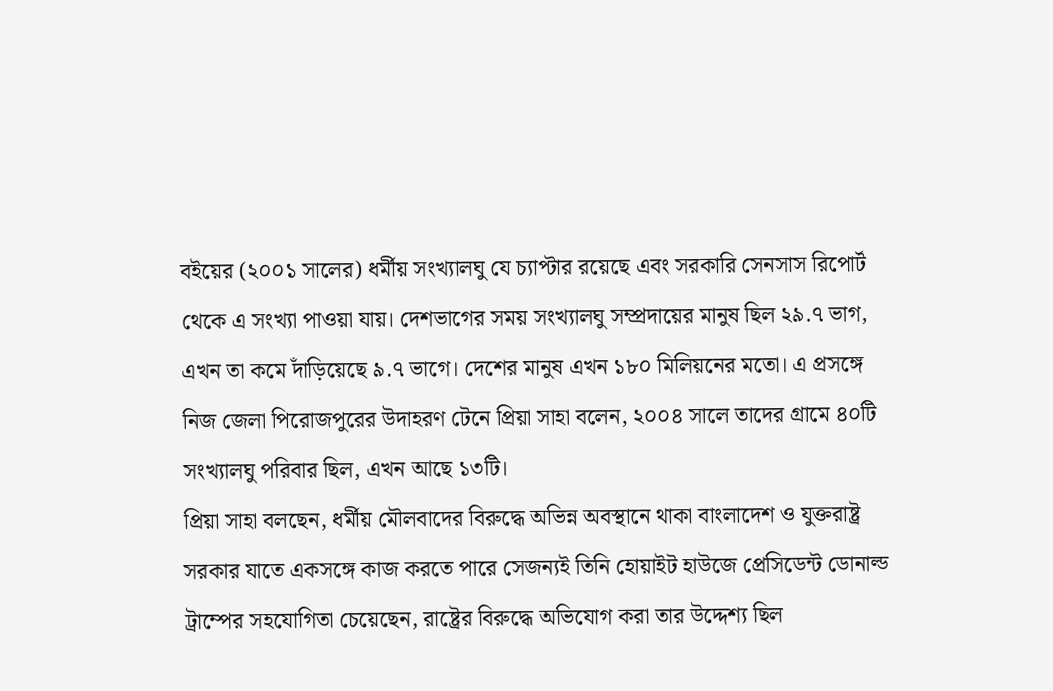বইয়ের (২০০১ সালের) ধর্মীয় সংখ্যালঘু যে চ্যাপ্টার রয়েছে এবং সরকারি সেনসাস রিপোর্ট থেকে এ সংখ্যা পাওয়া যায়। দেশভাগের সময় সংখ্যালঘু সম্প্রদায়ের মানুষ ছিল ২৯.৭ ভাগ, এখন তা কমে দাঁড়িয়েছে ৯.৭ ভাগে। দেশের মানুষ এখন ১৮০ মিলিয়নের মতো। এ প্রসঙ্গে নিজ জেলা পিরোজপুরের উদাহরণ টেনে প্রিয়া সাহা বলেন, ২০০৪ সালে তাদের গ্রামে ৪০টি সংখ্যালঘু পরিবার ছিল, এখন আছে ১৩টি।
প্রিয়া সাহা বলছেন, ধর্মীয় মৌলবাদের বিরুদ্ধে অভিন্ন অবস্থানে থাকা বাংলাদেশ ও যুক্তরাষ্ট্র সরকার যাতে একসঙ্গে কাজ করতে পারে সেজন্যই তিনি হোয়াইট হাউজে প্রেসিডেন্ট ডোনাল্ড ট্রাম্পের সহযোগিতা চেয়েছেন, রাষ্ট্রের বিরুদ্ধে অভিযোগ করা তার উদ্দেশ্য ছিল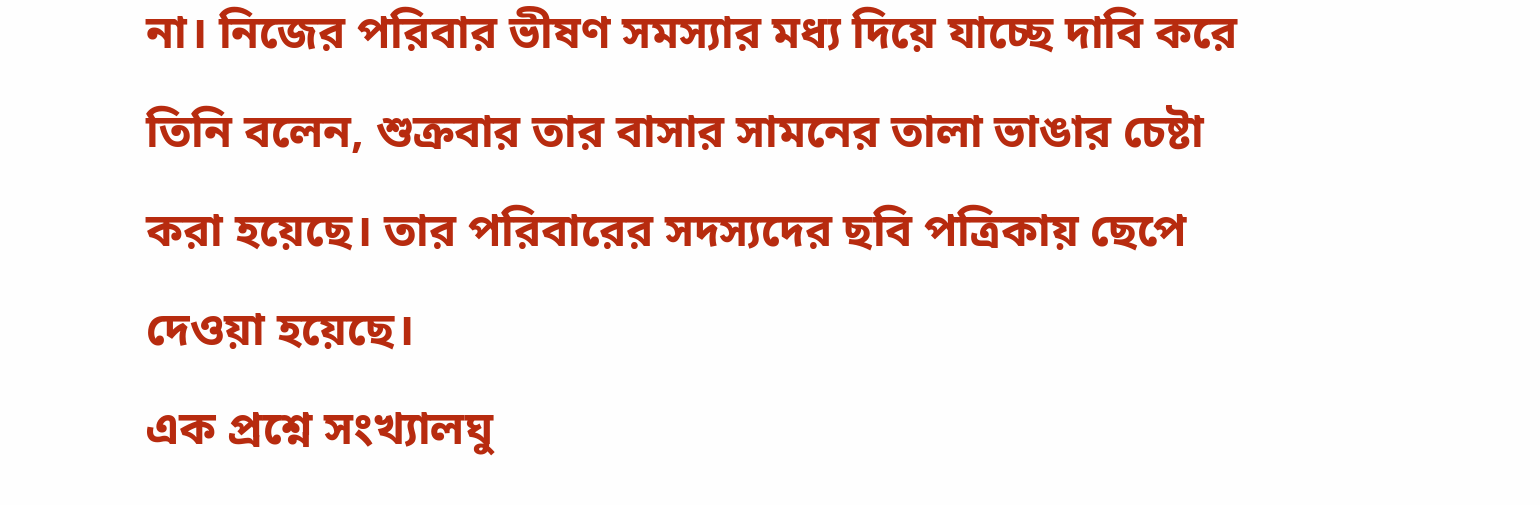না। নিজের পরিবার ভীষণ সমস্যার মধ্য দিয়ে যাচ্ছে দাবি করে তিনি বলেন, শুক্রবার তার বাসার সামনের তালা ভাঙার চেষ্টা করা হয়েছে। তার পরিবারের সদস্যদের ছবি পত্রিকায় ছেপে দেওয়া হয়েছে।
এক প্রশ্নে সংখ্যালঘু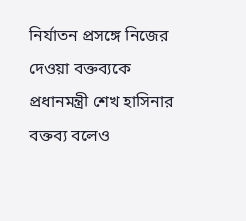নির্যাতন প্রসঙ্গে নিজের দেওয়া বক্তব্যকে প্রধানমন্ত্রী শেখ হাসিনার বক্তব্য বলেও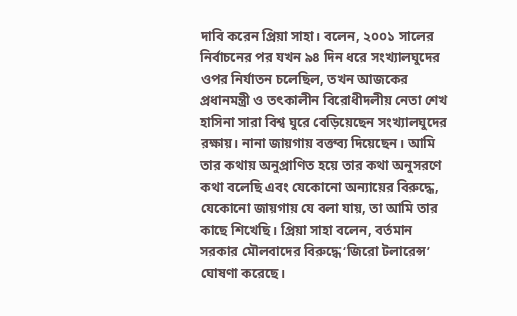দাবি করেন প্রিয়া সাহা। বলেন, ২০০১ সালের নির্বাচনের পর যখন ৯৪ দিন ধরে সংখ্যালঘুদের ওপর নির্যাতন চলেছিল, তখন আজকের প্রধানমন্ত্রী ও তৎকালীন বিরোধীদলীয় নেতা শেখ হাসিনা সারা বিশ্ব ঘুরে বেড়িয়েছেন সংখ্যালঘুদের রক্ষায়। নানা জায়গায় বক্তব্য দিয়েছেন। আমি তার কথায় অনুপ্রাণিত হয়ে তার কথা অনুসরণে কথা বলেছি এবং যেকোনো অন্যায়ের বিরুদ্ধে, যেকোনো জায়গায় যে বলা যায়, তা আমি তার কাছে শিখেছি। প্রিয়া সাহা বলেন, বর্তমান সরকার মৌলবাদের বিরুদ্ধে ‘জিরো টলারেন্স’ ঘোষণা করেছে।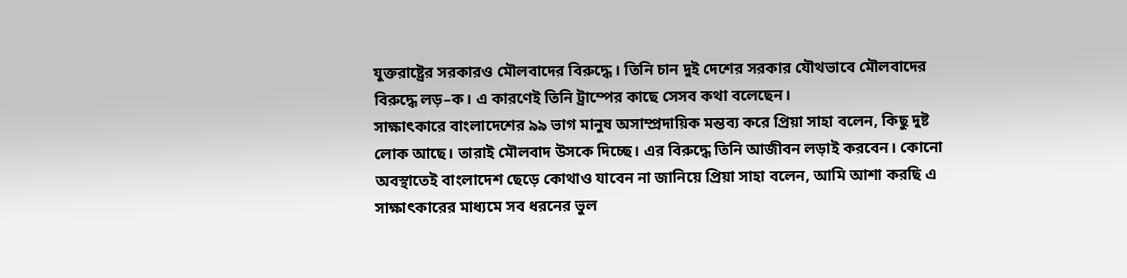যুক্তরাষ্ট্রের সরকারও মৌলবাদের বিরুদ্ধে। তিনি চান দুই দেশের সরকার যৌথভাবে মৌলবাদের বিরুদ্ধে লড়–ক। এ কারণেই তিনি ট্রাম্পের কাছে সেসব কথা বলেছেন।
সাক্ষাৎকারে বাংলাদেশের ৯৯ ভাগ মানুষ অসাম্প্রদায়িক মন্তব্য করে প্রিয়া সাহা বলেন, কিছু দুষ্ট লোক আছে। তারাই মৌলবাদ উসকে দিচ্ছে। এর বিরুদ্ধে তিনি আজীবন লড়াই করবেন। কোনো অবস্থাতেই বাংলাদেশ ছেড়ে কোথাও যাবেন না জানিয়ে প্রিয়া সাহা বলেন, আমি আশা করছি এ সাক্ষাৎকারের মাধ্যমে সব ধরনের ভুল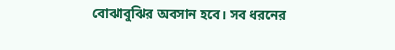বোঝাবুঝির অবসান হবে। সব ধরনের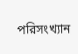পরিসংখ্যান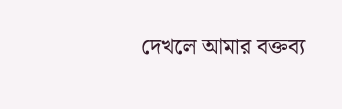দেখলে আমার বক্তব্য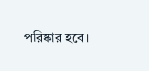পরিষ্কার হবে।